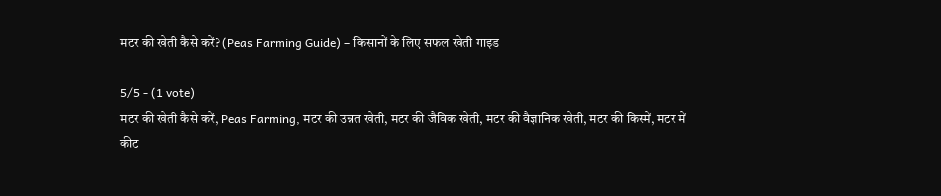मटर की खेती कैसे करें? (Peas Farming Guide) – किसानों के लिए सफल खेती गाइड

5/5 - (1 vote)
मटर की खेती कैसे करें, Peas Farming, मटर की उन्नत खेती, मटर की जैविक खेती, मटर की वैज्ञानिक खेती, मटर की किस्में, मटर में कीट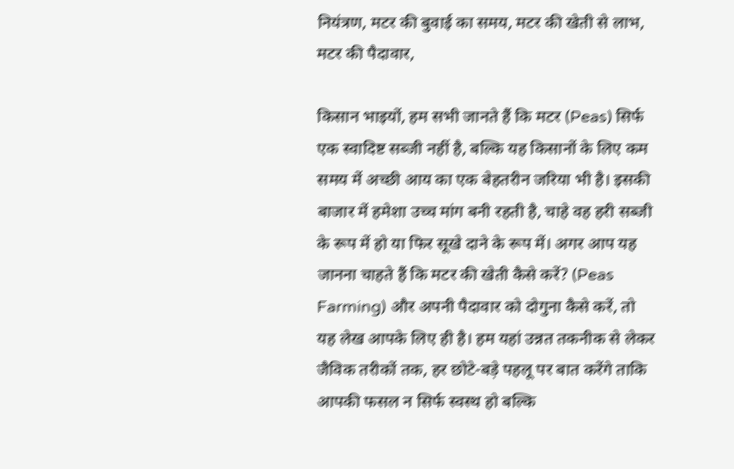नियंत्रण, मटर की बुवाई का समय, मटर की खेती से लाभ, मटर की पैदावार,

किसान भाइयों, हम सभी जानते हैं कि मटर (Peas) सिर्फ एक स्वादिष्ट सब्जी नहीं है, बल्कि यह किसानों के लिए कम समय में अच्छी आय का एक बेहतरीन जरिया भी है। इसकी बाजार में हमेशा उच्च मांग बनी रहती है, चाहे वह हरी सब्जी के रूप में हो या फिर सूखे दाने के रूप में। अगर आप यह जानना चाहते हैं कि मटर की खेती कैसे करें? (Peas Farming) और अपनी पैदावार को दोगुना कैसे करें, तो यह लेख आपके लिए ही है। हम यहां उन्नत तकनीक से लेकर जैविक तरीकों तक, हर छोटे-बड़े पहलू पर बात करेंगे ताकि आपकी फसल न सिर्फ स्वस्थ हो बल्कि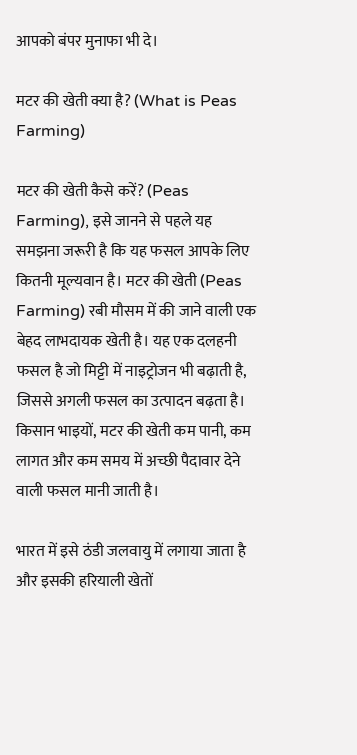आपको बंपर मुनाफा भी दे।

मटर की खेती क्या है? (What is Peas Farming)

मटर की खेती कैसे करें? (Peas Farming), इसे जानने से पहले यह समझना जरूरी है कि यह फसल आपके लिए कितनी मूल्यवान है। मटर की खेती (Peas Farming) रबी मौसम में की जाने वाली एक बेहद लाभदायक खेती है। यह एक दलहनी फसल है जो मिट्टी में नाइट्रोजन भी बढ़ाती है, जिससे अगली फसल का उत्पादन बढ़ता है। किसान भाइयों, मटर की खेती कम पानी, कम लागत और कम समय में अच्छी पैदावार देने वाली फसल मानी जाती है।

भारत में इसे ठंडी जलवायु में लगाया जाता है और इसकी हरियाली खेतों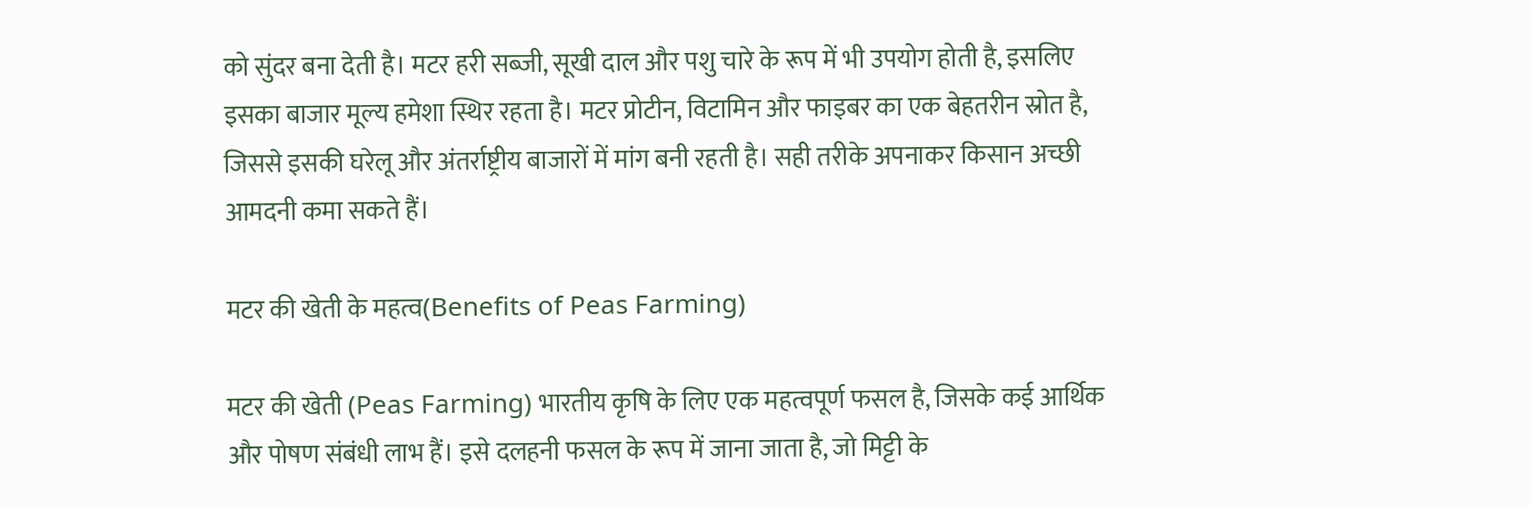को सुंदर बना देती है। मटर हरी सब्जी, सूखी दाल और पशु चारे के रूप में भी उपयोग होती है, इसलिए इसका बाजार मूल्य हमेशा स्थिर रहता है। मटर प्रोटीन, विटामिन और फाइबर का एक बेहतरीन स्रोत है, जिससे इसकी घरेलू और अंतर्राष्ट्रीय बाजारों में मांग बनी रहती है। सही तरीके अपनाकर किसान अच्छी आमदनी कमा सकते हैं।

मटर की खेती के महत्व(Benefits of Peas Farming)

मटर की खेती (Peas Farming) भारतीय कृषि के लिए एक महत्वपूर्ण फसल है, जिसके कई आर्थिक और पोषण संबंधी लाभ हैं। इसे दलहनी फसल के रूप में जाना जाता है, जो मिट्टी के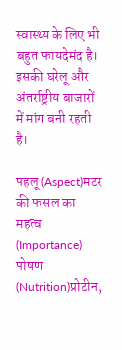स्वास्थ्य के लिए भी बहुत फायदेमंद है। इसकी घरेलू और अंतर्राष्ट्रीय बाजारों में मांग बनी रहती है।

पहलू (Aspect)मटर की फसल का महत्व (Importance)
पोषण (Nutrition)प्रोटीन,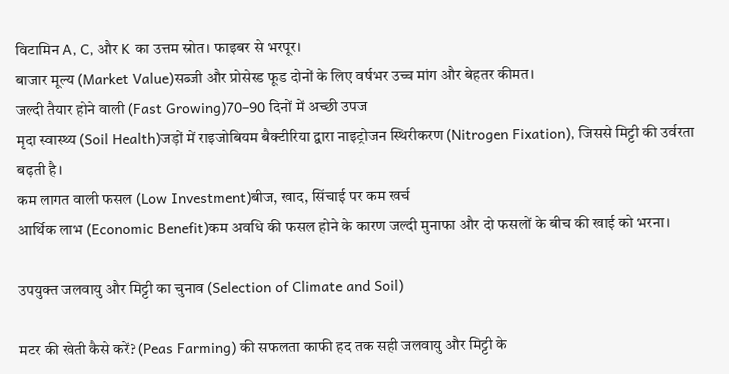विटामिन A, C, और K का उत्तम स्रोत। फाइबर से भरपूर।
बाजार मूल्य (Market Value)सब्जी और प्रोसेस्ड फूड दोनों के लिए वर्षभर उच्च मांग और बेहतर कीमत।
जल्दी तैयार होने वाली (Fast Growing)70–90 दिनों में अच्छी उपज
मृदा स्वास्थ्य (Soil Health)जड़ों में राइजोबियम बैक्टीरिया द्वारा नाइट्रोजन स्थिरीकरण (Nitrogen Fixation), जिससे मिट्टी की उर्वरता बढ़ती है।
कम लागत वाली फसल (Low Investment)बीज, खाद, सिंचाई पर कम खर्च
आर्थिक लाभ (Economic Benefit)कम अवधि की फसल होने के कारण जल्दी मुनाफा और दो फसलों के बीच की खाई को भरना।

उपयुक्त जलवायु और मिट्टी का चुनाव (Selection of Climate and Soil)

मटर की खेती कैसे करें? (Peas Farming) की सफलता काफी हद तक सही जलवायु और मिट्टी के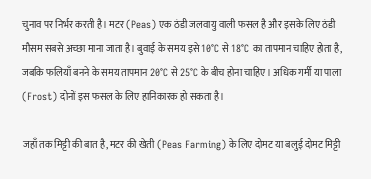चुनाव पर निर्भर करती है। मटर (Peas) एक ठंडी जलवायु वाली फसल है और इसके लिए ठंडी मौसम सबसे अच्छा माना जाता है। बुवाई के समय इसे 10°C से 18°C का तापमान चाहिए होता है, जबकि फलियाँ बनने के समय तापमान 20°C से 25°C के बीच होना चाहिए। अधिक गर्मी या पाला (Frost) दोनों इस फसल के लिए हानिकारक हो सकता है।

जहाँ तक मिट्टी की बात है, मटर की खेती (Peas Farming) के लिए दोमट या बलुई दोमट मिट्टी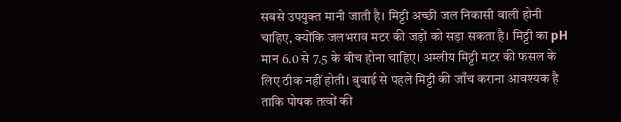सबसे उपयुक्त मानी जाती है। मिट्टी अच्छी जल निकासी वाली होनी चाहिए, क्योंकि जलभराव मटर की जड़ों को सड़ा सकता है। मिट्टी का pH मान 6.0 से 7.5 के बीच होना चाहिए। अम्लीय मिट्टी मटर की फसल के लिए ठीक नहीं होती। बुवाई से पहले मिट्टी की जाँच कराना आवश्यक है ताकि पोषक तत्वों की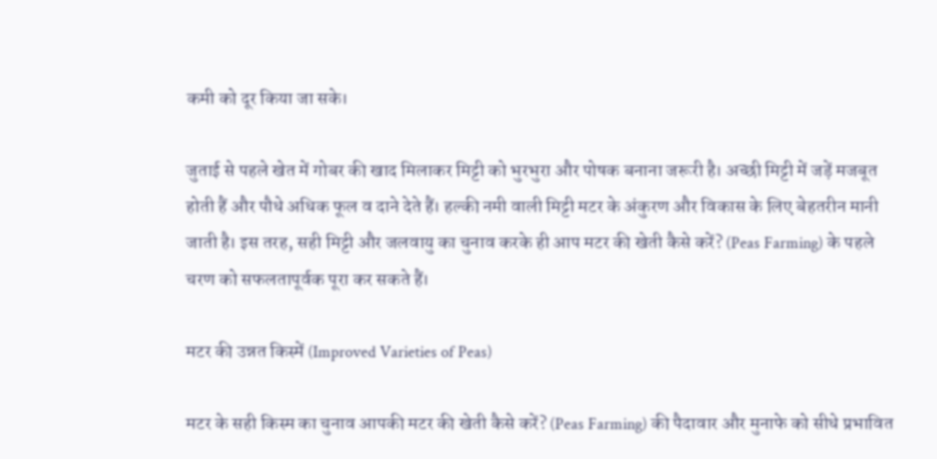कमी को दूर किया जा सके।

जुताई से पहले खेत में गोबर की खाद मिलाकर मिट्टी को भुरभुरा और पोषक बनाना जरूरी है। अच्छी मिट्टी में जड़ें मजबूत होती हैं और पौधे अधिक फूल व दाने देते हैं। हल्की नमी वाली मिट्टी मटर के अंकुरण और विकास के लिए बेहतरीन मानी जाती है। इस तरह, सही मिट्टी और जलवायु का चुनाव करके ही आप मटर की खेती कैसे करें? (Peas Farming) के पहले चरण को सफलतापूर्वक पूरा कर सकते हैं।

मटर की उन्नत किस्में (Improved Varieties of Peas)

मटर के सही किस्म का चुनाव आपकी मटर की खेती कैसे करें? (Peas Farming) की पैदावार और मुनाफे को सीधे प्रभावित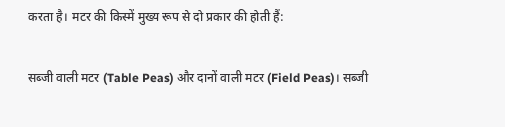करता है। मटर की किस्में मुख्य रूप से दो प्रकार की होती हैं:

सब्जी वाली मटर (Table Peas) और दानों वाली मटर (Field Peas)। सब्जी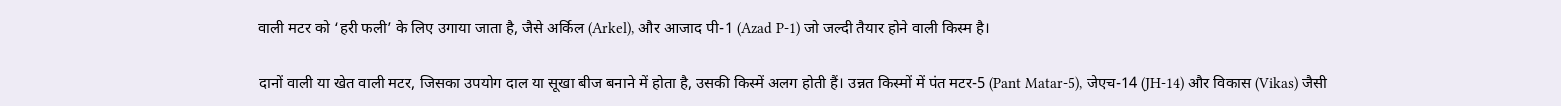वाली मटर को ‘हरी फली’ के लिए उगाया जाता है, जैसे अर्किल (Arkel), और आजाद पी-1 (Azad P-1) जो जल्दी तैयार होने वाली किस्म है।

दानों वाली या खेत वाली मटर, जिसका उपयोग दाल या सूखा बीज बनाने में होता है, उसकी किस्में अलग होती हैं। उन्नत किस्मों में पंत मटर-5 (Pant Matar-5), जेएच-14 (JH-14) और विकास (Vikas) जैसी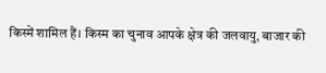किस्में शामिल हैं। किस्म का चुनाव आपके क्षेत्र की जलवायु, बाजार की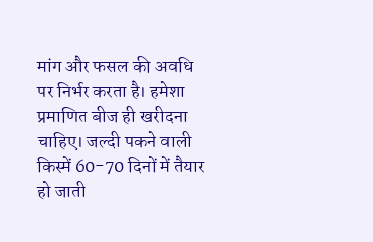मांग और फसल की अवधि पर निर्भर करता है। हमेशा प्रमाणित बीज ही खरीदना चाहिए। जल्दी पकने वाली किस्में 60-70 दिनों में तैयार हो जाती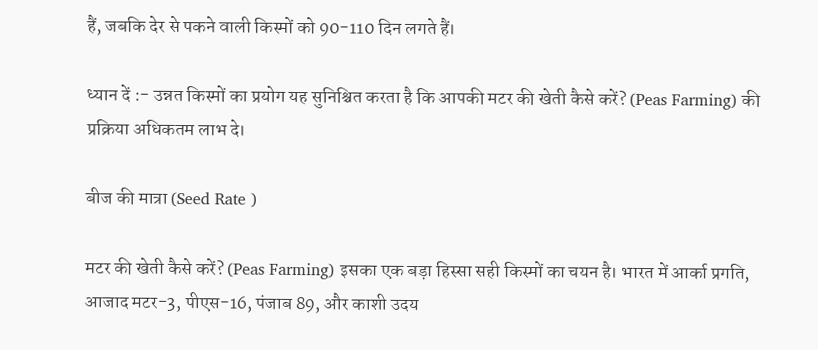हैं, जबकि देर से पकने वाली किस्मों को 90-110 दिन लगते हैं।

ध्यान दें :- उन्नत किस्मों का प्रयोग यह सुनिश्चित करता है कि आपकी मटर की खेती कैसे करें? (Peas Farming) की प्रक्रिया अधिकतम लाभ दे।

बीज की मात्रा (Seed Rate )

मटर की खेती कैसे करें? (Peas Farming) इसका एक बड़ा हिस्सा सही किस्मों का चयन है। भारत में आर्का प्रगति, आजाद मटर-3, पीएस-16, पंजाब 89, और काशी उदय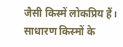जैसी किस्में लोकप्रिय हैं। साधारण किस्मों के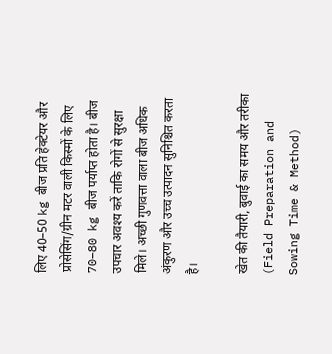लिए 40–50 kg बीज प्रति हेक्टेयर और प्रोसेसिंग/ग्रीन मटर वाली किस्मों के लिए 70–80 kg बीज पर्याप्त होता है। बीज उपचार अवश्य करें ताकि रोगों से सुरक्षा मिले। अच्छी गुणवत्ता वाला बीज अधिक अंकुरण और उच्च उत्पादन सुनिश्चित करता है।

खेत की तैयारी, बुवाई का समय और तरीका (Field Preparation and Sowing Time & Method)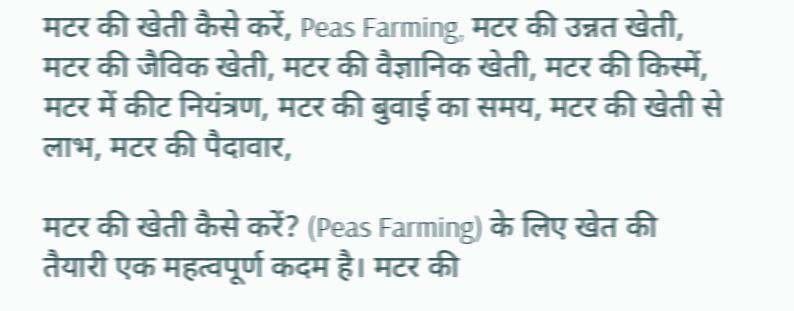मटर की खेती कैसे करें, Peas Farming, मटर की उन्नत खेती, मटर की जैविक खेती, मटर की वैज्ञानिक खेती, मटर की किस्में, मटर में कीट नियंत्रण, मटर की बुवाई का समय, मटर की खेती से लाभ, मटर की पैदावार,

मटर की खेती कैसे करें? (Peas Farming) के लिए खेत की तैयारी एक महत्वपूर्ण कदम है। मटर की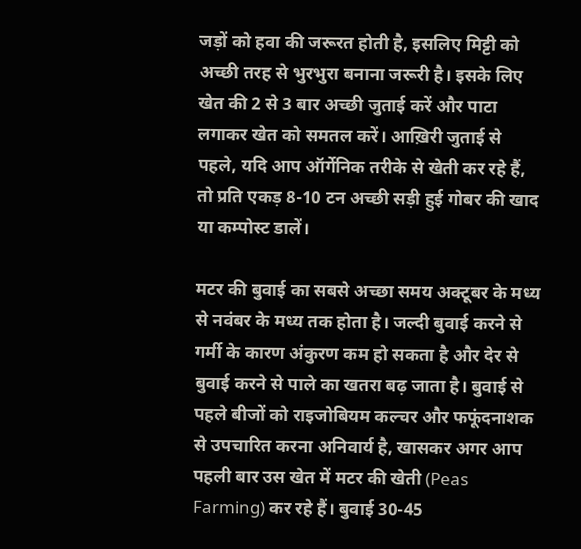जड़ों को हवा की जरूरत होती है, इसलिए मिट्टी को अच्छी तरह से भुरभुरा बनाना जरूरी है। इसके लिए खेत की 2 से 3 बार अच्छी जुताई करें और पाटा लगाकर खेत को समतल करें। आख़िरी जुताई से पहले, यदि आप ऑर्गेनिक तरीके से खेती कर रहे हैं, तो प्रति एकड़ 8-10 टन अच्छी सड़ी हुई गोबर की खाद या कम्पोस्ट डालें।

मटर की बुवाई का सबसे अच्छा समय अक्टूबर के मध्य से नवंबर के मध्य तक होता है। जल्दी बुवाई करने से गर्मी के कारण अंकुरण कम हो सकता है और देर से बुवाई करने से पाले का खतरा बढ़ जाता है। बुवाई से पहले बीजों को राइजोबियम कल्चर और फफूंदनाशक से उपचारित करना अनिवार्य है, खासकर अगर आप पहली बार उस खेत में मटर की खेती (Peas Farming) कर रहे हैं। बुवाई 30-45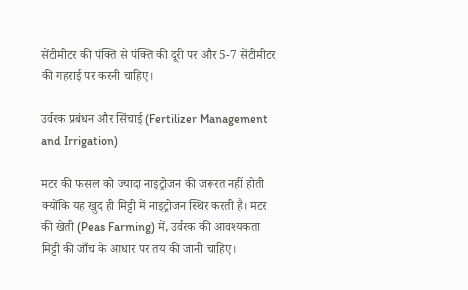सेंटीमीटर की पंक्ति से पंक्ति की दूरी पर और 5-7 सेंटीमीटर की गहराई पर करनी चाहिए।

उर्वरक प्रबंधन और सिंचाई (Fertilizer Management and Irrigation)

मटर की फसल को ज्यादा नाइट्रोजन की जरूरत नहीं होती क्योंकि यह खुद ही मिट्टी में नाइट्रोजन स्थिर करती है। मटर की खेती (Peas Farming) में, उर्वरक की आवश्यकता मिट्टी की जाँच के आधार पर तय की जानी चाहिए।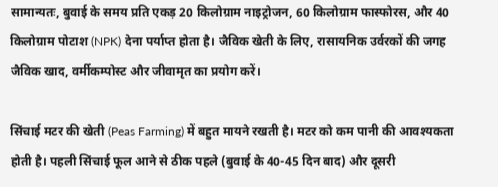सामान्यतः, बुवाई के समय प्रति एकड़ 20 किलोग्राम नाइट्रोजन, 60 किलोग्राम फास्फोरस, और 40 किलोग्राम पोटाश (NPK) देना पर्याप्त होता है। जैविक खेती के लिए, रासायनिक उर्वरकों की जगह जैविक खाद, वर्मीकम्पोस्ट और जीवामृत का प्रयोग करें।

सिंचाई मटर की खेती (Peas Farming) में बहुत मायने रखती है। मटर को कम पानी की आवश्यकता होती है। पहली सिंचाई फूल आने से ठीक पहले (बुवाई के 40-45 दिन बाद) और दूसरी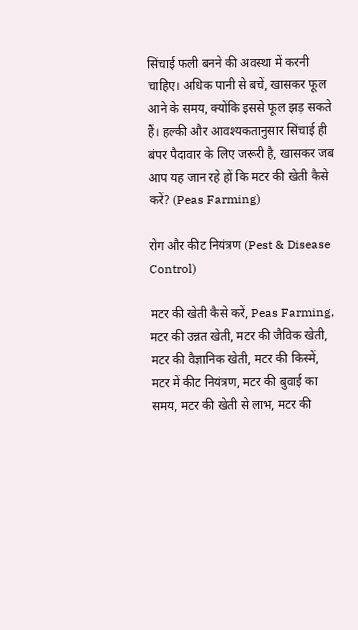सिंचाई फली बनने की अवस्था में करनी चाहिए। अधिक पानी से बचें, खासकर फूल आने के समय, क्योंकि इससे फूल झड़ सकते हैं। हल्की और आवश्यकतानुसार सिंचाई ही बंपर पैदावार के लिए जरूरी है, खासकर जब आप यह जान रहे हों कि मटर की खेती कैसे करें? (Peas Farming)

रोग और कीट नियंत्रण (Pest & Disease Control)

मटर की खेती कैसे करें, Peas Farming, मटर की उन्नत खेती, मटर की जैविक खेती, मटर की वैज्ञानिक खेती, मटर की किस्में, मटर में कीट नियंत्रण, मटर की बुवाई का समय, मटर की खेती से लाभ, मटर की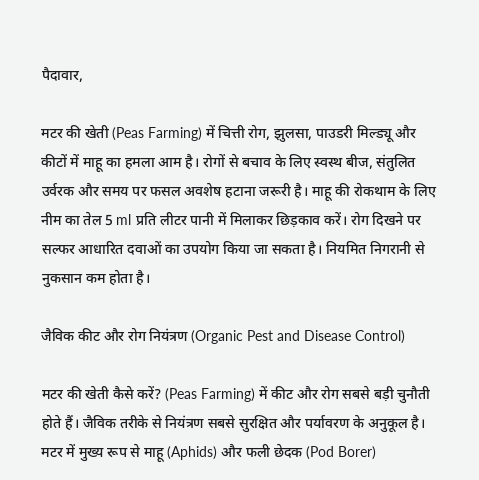पैदावार,

मटर की खेती (Peas Farming) में चित्ती रोग, झुलसा, पाउडरी मिल्ड्यू और कीटों में माहू का हमला आम है। रोगों से बचाव के लिए स्वस्थ बीज, संतुलित उर्वरक और समय पर फसल अवशेष हटाना जरूरी है। माहू की रोकथाम के लिए नीम का तेल 5 ml प्रति लीटर पानी में मिलाकर छिड़काव करें। रोग दिखने पर सल्फर आधारित दवाओं का उपयोग किया जा सकता है। नियमित निगरानी से नुकसान कम होता है।

जैविक कीट और रोग नियंत्रण (Organic Pest and Disease Control)

मटर की खेती कैसे करें? (Peas Farming) में कीट और रोग सबसे बड़ी चुनौती होते हैं। जैविक तरीके से नियंत्रण सबसे सुरक्षित और पर्यावरण के अनुकूल है। मटर में मुख्य रूप से माहू (Aphids) और फली छेदक (Pod Borer)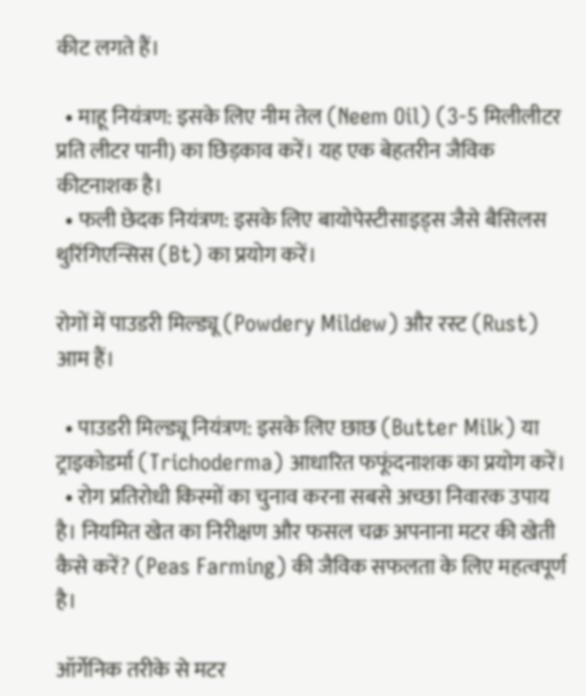कीट लगते हैं।

  • माहू नियंत्रण: इसके लिए नीम तेल (Neem Oil) (3-5 मिलीलीटर प्रति लीटर पानी) का छिड़काव करें। यह एक बेहतरीन जैविक कीटनाशक है।
  • फली छेदक नियंत्रण: इसके लिए बायोपेस्टीसाइड्स जैसे बैसिलस थुरिंगिएन्सिस (Bt) का प्रयोग करें।

रोगों में पाउडरी मिल्ड्यू (Powdery Mildew) और रस्ट (Rust) आम हैं।

  • पाउडरी मिल्ड्यू नियंत्रण: इसके लिए छाछ (Butter Milk) या ट्राइकोडर्मा (Trichoderma) आधारित फफूंदनाशक का प्रयोग करें।
  • रोग प्रतिरोधी किस्मों का चुनाव करना सबसे अच्छा निवारक उपाय है। नियमित खेत का निरीक्षण और फसल चक्र अपनाना मटर की खेती कैसे करें? (Peas Farming) की जैविक सफलता के लिए महत्वपूर्ण है।

ऑर्गेनिक तरीके से मटर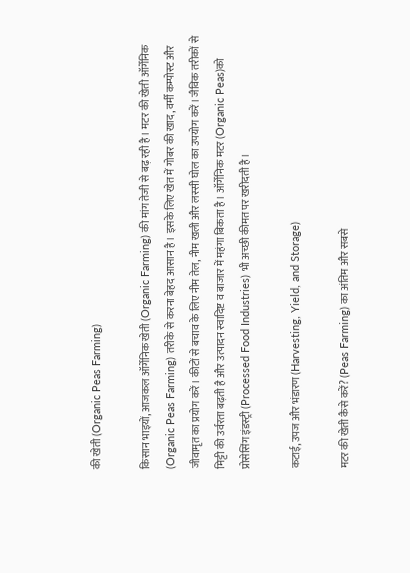की खेती (Organic Peas Farming)

किसान भाइयों, आजकल ऑर्गेनिक खेती (Organic Farming) की मांग तेजी से बढ़ रही है। मटर की खेती ऑर्गेनिक (Organic Peas Farming) तरीके से करना बेहद आसान है। इसके लिए खेत में गोबर की खाद, वर्मी कम्पोस्ट और जीवामृत का प्रयोग करें। कीटों से बचाव के लिए नीम तेल, नीम खली और लस्सी घोल का उपयोग करें। जैविक तरीकों से मिट्टी की उर्वरता बढ़ती है और उत्पादन स्वादिष्ट व बाजार में महंगा बिकता है। ऑर्गेनिक मटर (Organic Peas)को प्रोसेसिंग इंडस्ट्री (Processed Food Industries) भी अच्छी कीमत पर खरीदती है।

कटाई, उपज और भंडारण (Harvesting, Yield, and Storage)

मटर की खेती कैसे करें? (Peas Farming) का अंतिम और सबसे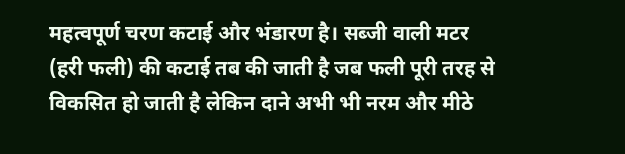महत्वपूर्ण चरण कटाई और भंडारण है। सब्जी वाली मटर (हरी फली) की कटाई तब की जाती है जब फली पूरी तरह से विकसित हो जाती है लेकिन दाने अभी भी नरम और मीठे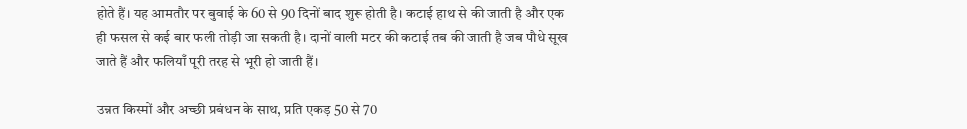होते हैं। यह आमतौर पर बुवाई के 60 से 90 दिनों बाद शुरू होती है। कटाई हाथ से की जाती है और एक ही फसल से कई बार फली तोड़ी जा सकती है। दानों वाली मटर की कटाई तब की जाती है जब पौधे सूख जाते हैं और फलियाँ पूरी तरह से भूरी हो जाती हैं।

उन्नत किस्मों और अच्छी प्रबंधन के साथ, प्रति एकड़ 50 से 70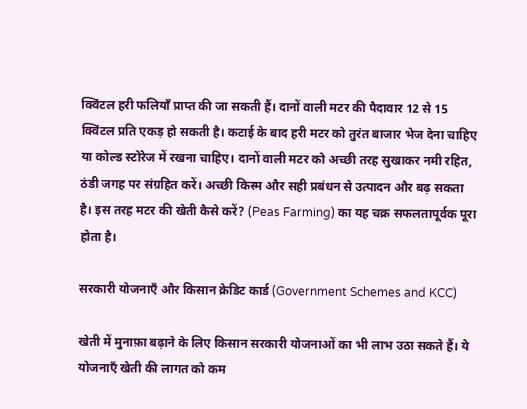क्विंटल हरी फलियाँ प्राप्त की जा सकती हैं। दानों वाली मटर की पैदावार 12 से 15 क्विंटल प्रति एकड़ हो सकती है। कटाई के बाद हरी मटर को तुरंत बाजार भेज देना चाहिए या कोल्ड स्टोरेज में रखना चाहिए। दानों वाली मटर को अच्छी तरह सुखाकर नमी रहित, ठंडी जगह पर संग्रहित करें। अच्छी किस्म और सही प्रबंधन से उत्पादन और बढ़ सकता है। इस तरह मटर की खेती कैसे करें? (Peas Farming) का यह चक्र सफलतापूर्वक पूरा होता है।

सरकारी योजनाएँ और किसान क्रेडिट कार्ड (Government Schemes and KCC)

खेती में मुनाफ़ा बढ़ाने के लिए किसान सरकारी योजनाओं का भी लाभ उठा सकते हैं। ये योजनाएँ खेती की लागत को कम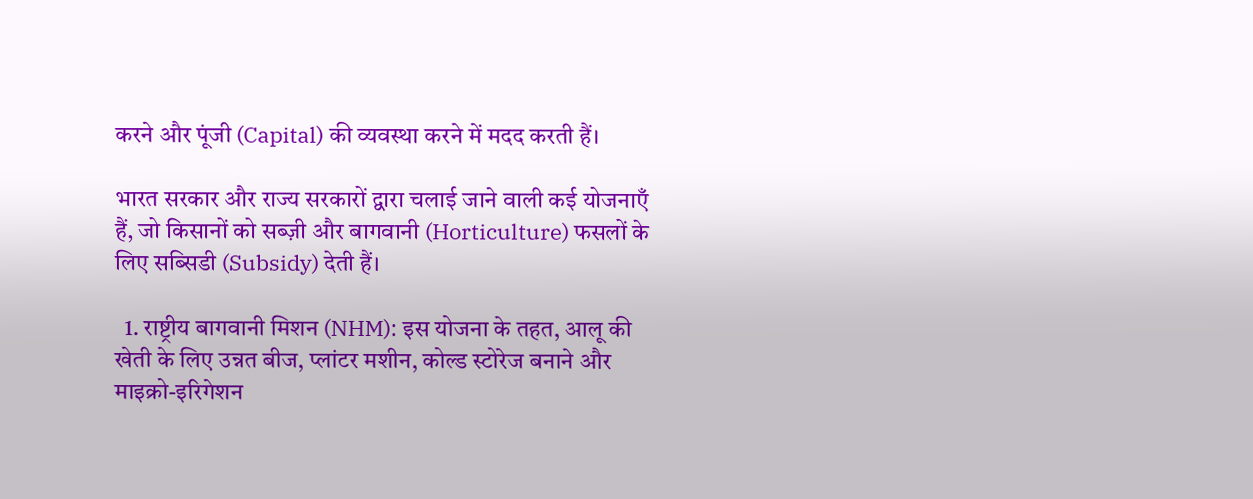करने और पूंजी (Capital) की व्यवस्था करने में मदद करती हैं।

भारत सरकार और राज्य सरकारों द्वारा चलाई जाने वाली कई योजनाएँ हैं, जो किसानों को सब्ज़ी और बागवानी (Horticulture) फसलों के लिए सब्सिडी (Subsidy) देती हैं।

  1. राष्ट्रीय बागवानी मिशन (NHM): इस योजना के तहत, आलू की खेती के लिए उन्नत बीज, प्लांटर मशीन, कोल्ड स्टोरेज बनाने और माइक्रो-इरिगेशन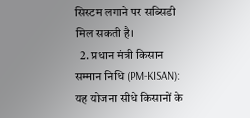सिस्टम लगाने पर सब्सिडी मिल सकती है।
  2. प्रधान मंत्री किसान सम्मान निधि (PM-KISAN): यह योजना सीधे किसानों के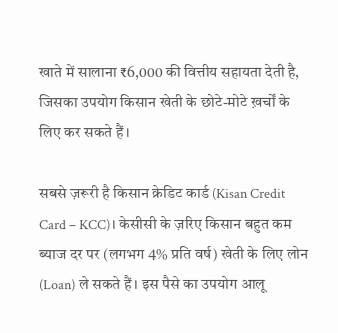खाते में सालाना ₹6,000 की वित्तीय सहायता देती है, जिसका उपयोग किसान खेती के छोटे-मोटे ख़र्चों के लिए कर सकते हैं।

सबसे ज़रूरी है किसान क्रेडिट कार्ड (Kisan Credit Card – KCC)। केसीसी के ज़रिए किसान बहुत कम ब्याज दर पर (लगभग 4% प्रति वर्ष) खेती के लिए लोन (Loan) ले सकते हैं। इस पैसे का उपयोग आलू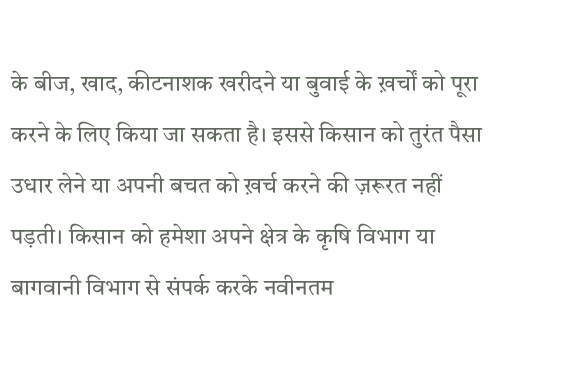के बीज, खाद, कीटनाशक खरीदने या बुवाई के ख़र्चों को पूरा करने के लिए किया जा सकता है। इससे किसान को तुरंत पैसा उधार लेने या अपनी बचत को ख़र्च करने की ज़रूरत नहीं पड़ती। किसान को हमेशा अपने क्षेत्र के कृषि विभाग या बागवानी विभाग से संपर्क करके नवीनतम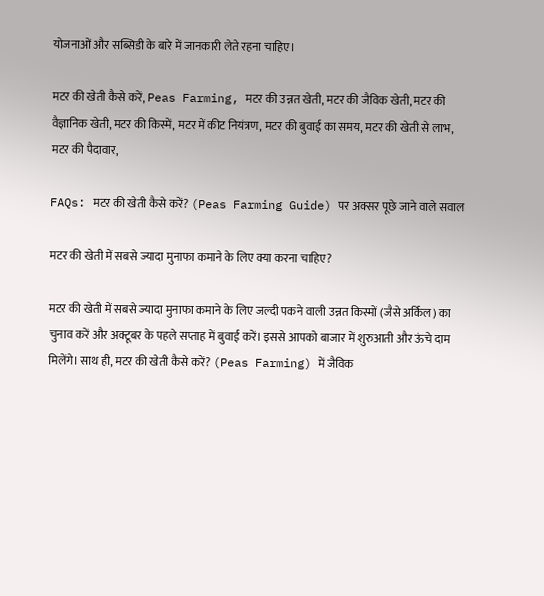योजनाओं और सब्सिडी के बारे में जानकारी लेते रहना चाहिए।

मटर की खेती कैसे करें, Peas Farming, मटर की उन्नत खेती, मटर की जैविक खेती, मटर की वैज्ञानिक खेती, मटर की किस्में, मटर में कीट नियंत्रण, मटर की बुवाई का समय, मटर की खेती से लाभ, मटर की पैदावार,

FAQs: मटर की खेती कैसे करें? (Peas Farming Guide) पर अक्सर पूछे जाने वाले सवाल

मटर की खेती में सबसे ज्यादा मुनाफा कमाने के लिए क्या करना चाहिए?

मटर की खेती में सबसे ज्यादा मुनाफा कमाने के लिए जल्दी पकने वाली उन्नत किस्मों (जैसे अर्किल) का चुनाव करें और अक्टूबर के पहले सप्ताह में बुवाई करें। इससे आपको बाजार में शुरुआती और ऊंचे दाम मिलेंगे। साथ ही, मटर की खेती कैसे करें? (Peas Farming) में जैविक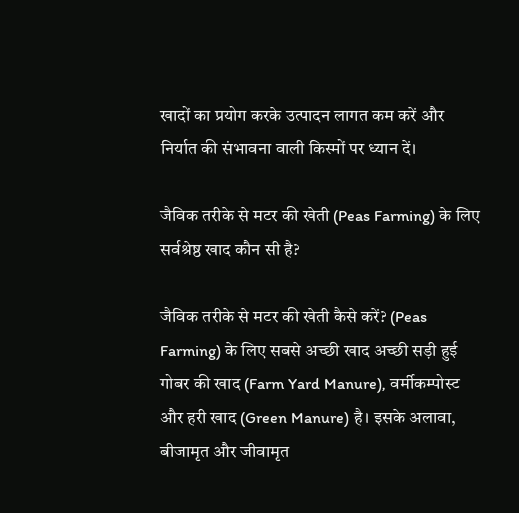खादों का प्रयोग करके उत्पादन लागत कम करें और निर्यात की संभावना वाली किस्मों पर ध्यान दें।

जैविक तरीके से मटर की खेती (Peas Farming) के लिए सर्वश्रेष्ठ खाद कौन सी है?

जैविक तरीके से मटर की खेती कैसे करें? (Peas Farming) के लिए सबसे अच्छी खाद अच्छी सड़ी हुई गोबर की खाद (Farm Yard Manure), वर्मीकम्पोस्ट और हरी खाद (Green Manure) है। इसके अलावा, बीजामृत और जीवामृत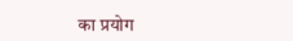का प्रयोग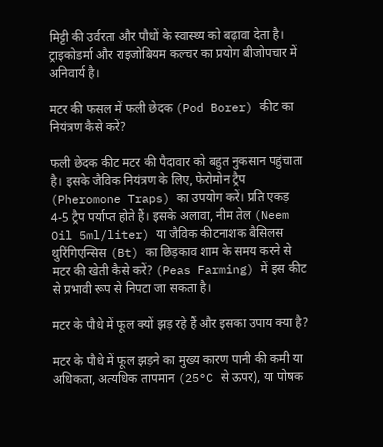मिट्टी की उर्वरता और पौधों के स्वास्थ्य को बढ़ावा देता है। ट्राइकोडर्मा और राइजोबियम कल्चर का प्रयोग बीजोपचार में अनिवार्य है।

मटर की फसल में फली छेदक (Pod Borer) कीट का नियंत्रण कैसे करें?

फली छेदक कीट मटर की पैदावार को बहुत नुकसान पहुंचाता है। इसके जैविक नियंत्रण के लिए, फेरोमोन ट्रैप (Pheromone Traps) का उपयोग करें। प्रति एकड़ 4-5 ट्रैप पर्याप्त होते हैं। इसके अलावा, नीम तेल (Neem Oil 5ml/liter) या जैविक कीटनाशक बैसिलस थुरिंगिएन्सिस (Bt) का छिड़काव शाम के समय करने से मटर की खेती कैसे करें? (Peas Farming) में इस कीट से प्रभावी रूप से निपटा जा सकता है।

मटर के पौधे में फूल क्यों झड़ रहे हैं और इसका उपाय क्या है?

मटर के पौधे में फूल झड़ने का मुख्य कारण पानी की कमी या अधिकता, अत्यधिक तापमान (25°C से ऊपर), या पोषक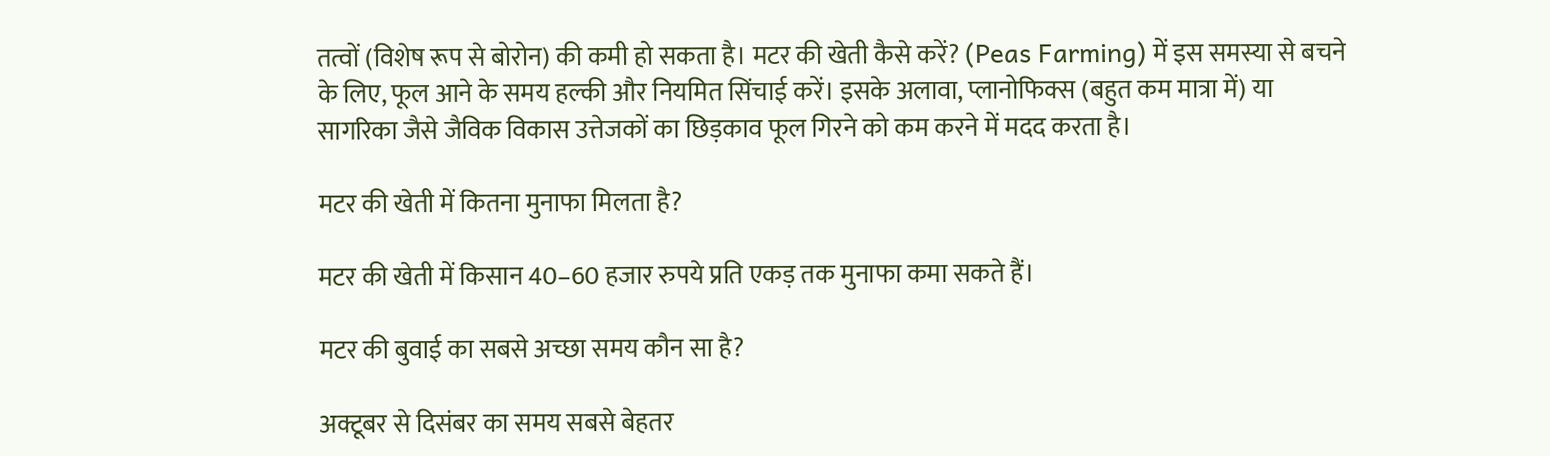तत्वों (विशेष रूप से बोरोन) की कमी हो सकता है। मटर की खेती कैसे करें? (Peas Farming) में इस समस्या से बचने के लिए, फूल आने के समय हल्की और नियमित सिंचाई करें। इसके अलावा, प्लानोफिक्स (बहुत कम मात्रा में) या सागरिका जैसे जैविक विकास उत्तेजकों का छिड़काव फूल गिरने को कम करने में मदद करता है।

मटर की खेती में कितना मुनाफा मिलता है?

मटर की खेती में किसान 40–60 हजार रुपये प्रति एकड़ तक मुनाफा कमा सकते हैं।

मटर की बुवाई का सबसे अच्छा समय कौन सा है?

अक्टूबर से दिसंबर का समय सबसे बेहतर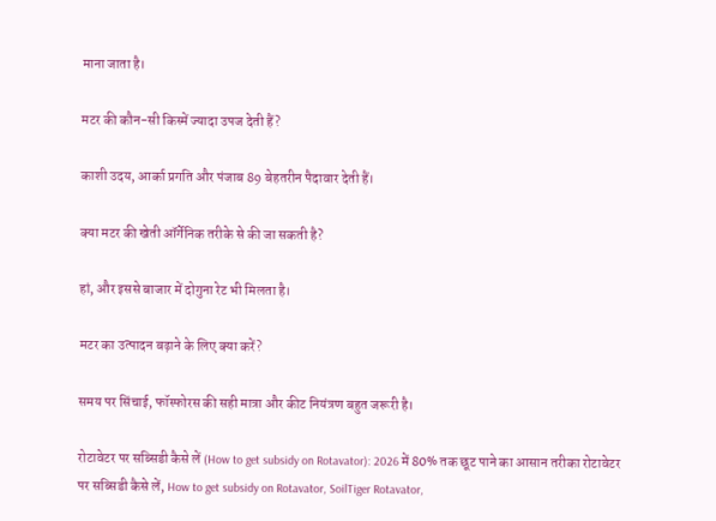माना जाता है।

मटर की कौन-सी किस्में ज्यादा उपज देती हैं?

काशी उदय, आर्का प्रगति और पंजाब 89 बेहतरीन पैदावार देती हैं।

क्या मटर की खेती ऑर्गेनिक तरीके से की जा सकती है?

हां, और इससे बाजार में दोगुना रेट भी मिलता है।

मटर का उत्पादन बढ़ाने के लिए क्या करें?

समय पर सिंचाई, फॉस्फोरस की सही मात्रा और कीट नियंत्रण बहुत जरूरी है।

रोटावेटर पर सब्सिडी कैसे लें (How to get subsidy on Rotavator): 2026 में 80% तक छूट पाने का आसान तरीका रोटावेटर पर सब्सिडी कैसे लें, How to get subsidy on Rotavator, SoilTiger Rotavator,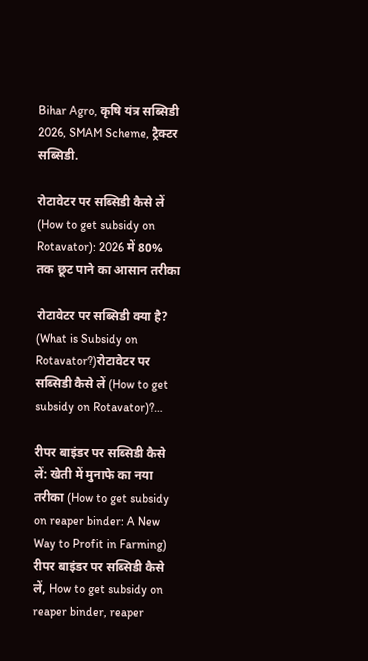Bihar Agro, कृषि यंत्र सब्सिडी 2026, SMAM Scheme, ट्रैक्टर सब्सिडी.

रोटावेटर पर सब्सिडी कैसे लें (How to get subsidy on Rotavator): 2026 में 80% तक छूट पाने का आसान तरीका

रोटावेटर पर सब्सिडी क्या है? (What is Subsidy on Rotavator?)रोटावेटर पर सब्सिडी कैसे लें (How to get subsidy on Rotavator)?…

रीपर बाइंडर पर सब्सिडी कैसे लें: खेती में मुनाफे का नया तरीका (How to get subsidy on reaper binder: A New Way to Profit in Farming) रीपर बाइंडर पर सब्सिडी कैसे लें, How to get subsidy on reaper binder, reaper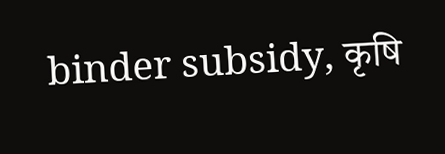binder subsidy, कृषि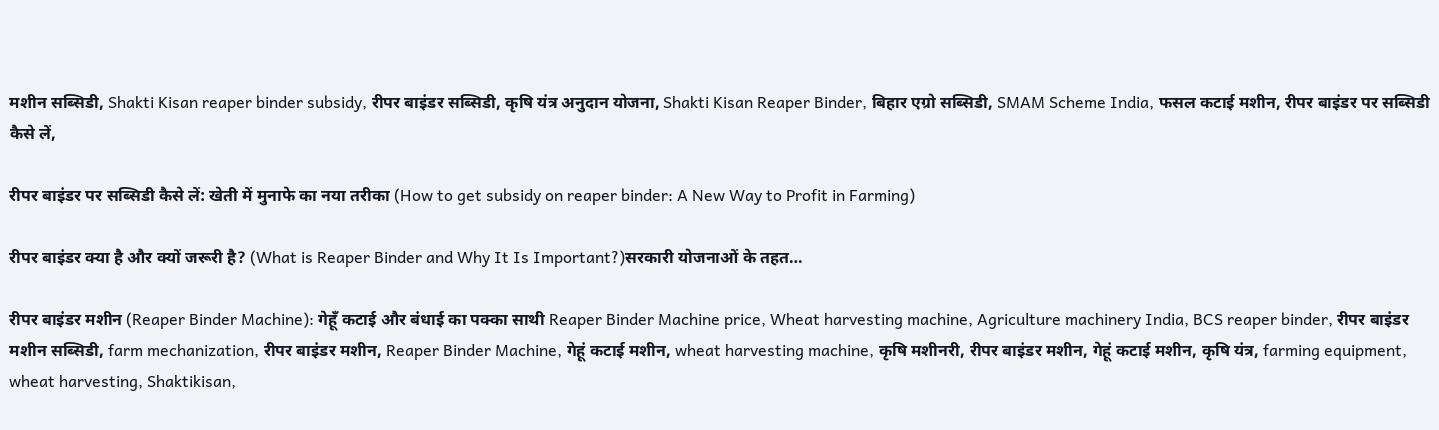मशीन सब्सिडी, Shakti Kisan reaper binder subsidy, रीपर बाइंडर सब्सिडी, कृषि यंत्र अनुदान योजना, Shakti Kisan Reaper Binder, बिहार एग्रो सब्सिडी, SMAM Scheme India, फसल कटाई मशीन, रीपर बाइंडर पर सब्सिडी कैसे लें,

रीपर बाइंडर पर सब्सिडी कैसे लें: खेती में मुनाफे का नया तरीका (How to get subsidy on reaper binder: A New Way to Profit in Farming)

रीपर बाइंडर क्या है और क्यों जरूरी है? (What is Reaper Binder and Why It Is Important?)सरकारी योजनाओं के तहत…

रीपर बाइंडर मशीन (Reaper Binder Machine): गेहूँ कटाई और बंधाई का पक्का साथी Reaper Binder Machine price, Wheat harvesting machine, Agriculture machinery India, BCS reaper binder, रीपर बाइंडर मशीन सब्सिडी, farm mechanization, रीपर बाइंडर मशीन, Reaper Binder Machine, गेहूं कटाई मशीन, wheat harvesting machine, कृषि मशीनरी, रीपर बाइंडर मशीन, गेहूं कटाई मशीन, कृषि यंत्र, farming equipment, wheat harvesting, Shaktikisan,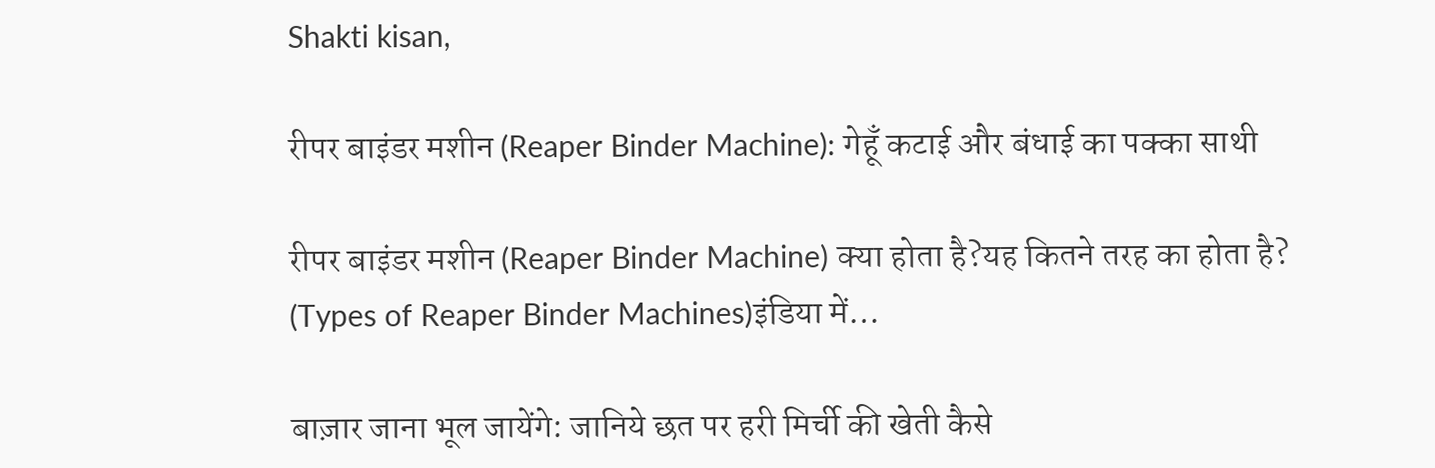Shakti kisan,

रीपर बाइंडर मशीन (Reaper Binder Machine): गेहूँ कटाई और बंधाई का पक्का साथी

रीपर बाइंडर मशीन (Reaper Binder Machine) क्या होता है?यह कितने तरह का होता है? (Types of Reaper Binder Machines)इंडिया में…

बाज़ार जाना भूल जायेंगे: जानिये छत पर हरी मिर्ची की खेती कैसे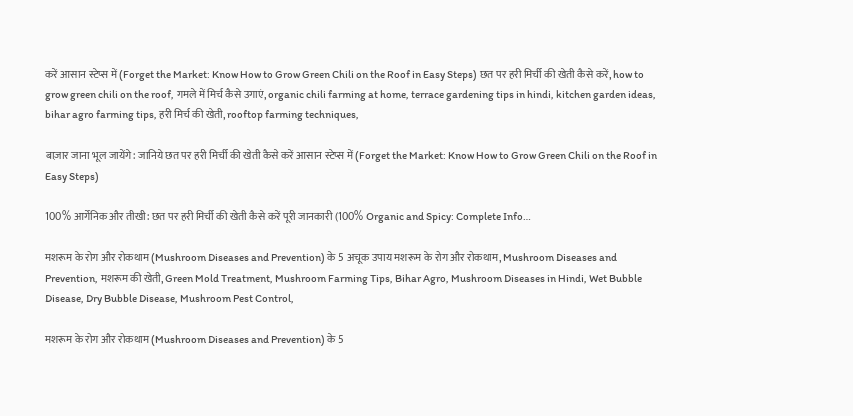करें आसान स्टेप्स में (Forget the Market: Know How to Grow Green Chili on the Roof in Easy Steps) छत पर हरी मिर्ची की खेती कैसे करें, how to grow green chili on the roof, गमले में मिर्च कैसे उगाएं, organic chili farming at home, terrace gardening tips in hindi, kitchen garden ideas, bihar agro farming tips, हरी मिर्च की खेती, rooftop farming techniques,

बाज़ार जाना भूल जायेंगे: जानिये छत पर हरी मिर्ची की खेती कैसे करें आसान स्टेप्स में (Forget the Market: Know How to Grow Green Chili on the Roof in Easy Steps)

100% आर्गेनिक और तीखी: छत पर हरी मिर्ची की खेती कैसे करें पूरी जानकारी (100% Organic and Spicy: Complete Info…

मशरूम के रोग और रोकथाम (Mushroom Diseases and Prevention) के 5 अचूक उपाय मशरूम के रोग और रोकथाम, Mushroom Diseases and Prevention, मशरूम की खेती, Green Mold Treatment, Mushroom Farming Tips, Bihar Agro, Mushroom Diseases in Hindi, Wet Bubble Disease, Dry Bubble Disease, Mushroom Pest Control,

मशरूम के रोग और रोकथाम (Mushroom Diseases and Prevention) के 5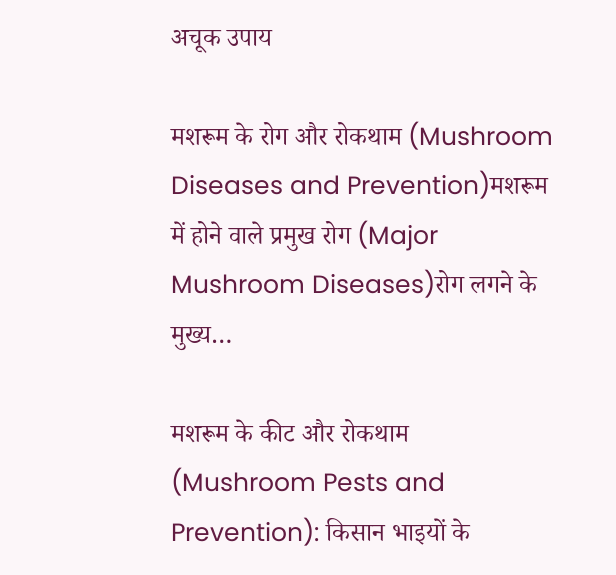अचूक उपाय

मशरूम के रोग और रोकथाम (Mushroom Diseases and Prevention)मशरूम में होने वाले प्रमुख रोग (Major Mushroom Diseases)रोग लगने के मुख्य…

मशरूम के कीट और रोकथाम (Mushroom Pests and Prevention): किसान भाइयों के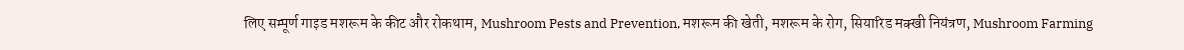लिए सम्पूर्ण गाइड मशरूम के कीट और रोकथाम, Mushroom Pests and Prevention, मशरूम की खेती, मशरूम के रोग, सियारिड मक्खी नियंत्रण, Mushroom Farming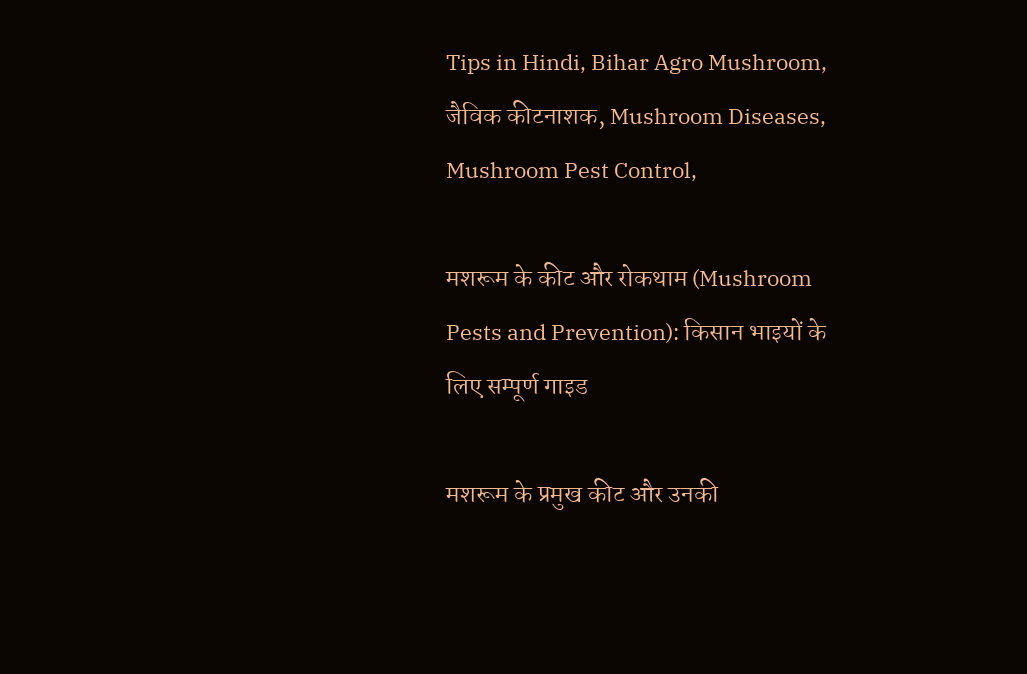Tips in Hindi, Bihar Agro Mushroom, जैविक कीटनाशक, Mushroom Diseases, Mushroom Pest Control,

मशरूम के कीट और रोकथाम (Mushroom Pests and Prevention): किसान भाइयों के लिए सम्पूर्ण गाइड

मशरूम के प्रमुख कीट और उनकी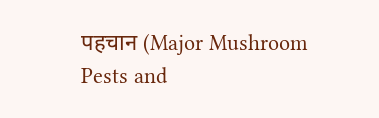पहचान (Major Mushroom Pests and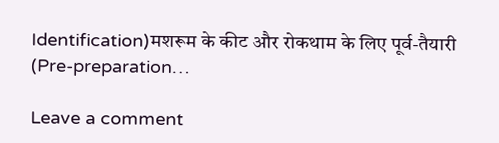Identification)मशरूम के कीट और रोकथाम के लिए पूर्व-तैयारी (Pre-preparation…

Leave a comment